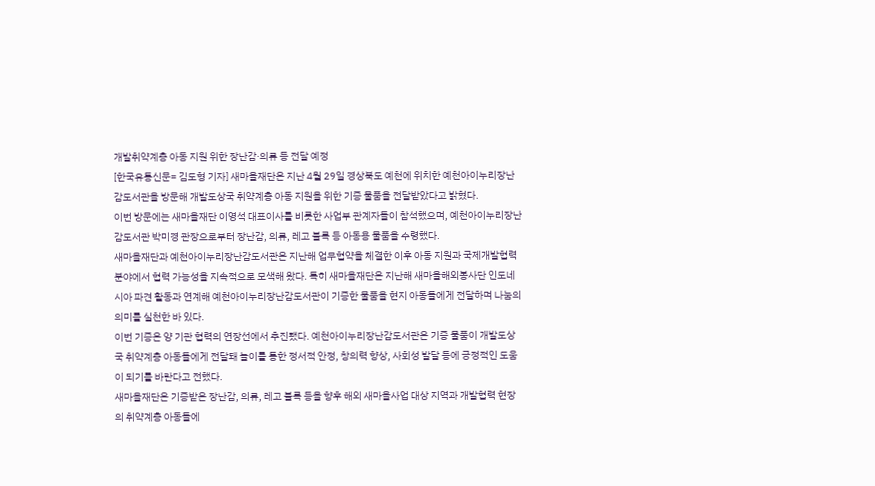개발취약계층 아동 지원 위한 장난감·의류 등 전달 예정
[한국유통신문= 김도형 기자] 새마을재단은 지난 4월 29일 경상북도 예천에 위치한 예천아이누리장난감도서관을 방문해 개발도상국 취약계층 아동 지원을 위한 기증 물품을 전달받았다고 밝혔다.
이번 방문에는 새마을재단 이영석 대표이사를 비롯한 사업부 관계자들이 참석했으며, 예천아이누리장난감도서관 박미경 관장으로부터 장난감, 의류, 레고 블록 등 아동용 물품을 수령했다.
새마을재단과 예천아이누리장난감도서관은 지난해 업무협약을 체결한 이후 아동 지원과 국제개발협력 분야에서 협력 가능성을 지속적으로 모색해 왔다. 특히 새마을재단은 지난해 새마을해외봉사단 인도네시아 파견 활동과 연계해 예천아이누리장난감도서관이 기증한 물품을 현지 아동들에게 전달하며 나눔의 의미를 실천한 바 있다.
이번 기증은 양 기관 협력의 연장선에서 추진됐다. 예천아이누리장난감도서관은 기증 물품이 개발도상국 취약계층 아동들에게 전달돼 놀이를 통한 정서적 안정, 창의력 향상, 사회성 발달 등에 긍정적인 도움이 되기를 바란다고 전했다.
새마을재단은 기증받은 장난감, 의류, 레고 블록 등을 향후 해외 새마을사업 대상 지역과 개발협력 현장의 취약계층 아동들에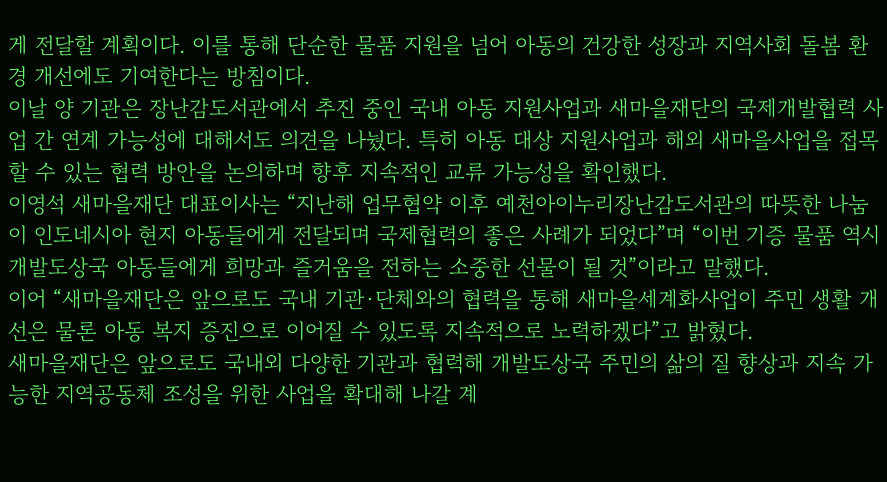게 전달할 계획이다. 이를 통해 단순한 물품 지원을 넘어 아동의 건강한 성장과 지역사회 돌봄 환경 개선에도 기여한다는 방침이다.
이날 양 기관은 장난감도서관에서 추진 중인 국내 아동 지원사업과 새마을재단의 국제개발협력 사업 간 연계 가능성에 대해서도 의견을 나눴다. 특히 아동 대상 지원사업과 해외 새마을사업을 접목할 수 있는 협력 방안을 논의하며 향후 지속적인 교류 가능성을 확인했다.
이영석 새마을재단 대표이사는 “지난해 업무협약 이후 예천아이누리장난감도서관의 따뜻한 나눔이 인도네시아 현지 아동들에게 전달되며 국제협력의 좋은 사례가 되었다”며 “이번 기증 물품 역시 개발도상국 아동들에게 희망과 즐거움을 전하는 소중한 선물이 될 것”이라고 말했다.
이어 “새마을재단은 앞으로도 국내 기관·단체와의 협력을 통해 새마을세계화사업이 주민 생활 개선은 물론 아동 복지 증진으로 이어질 수 있도록 지속적으로 노력하겠다”고 밝혔다.
새마을재단은 앞으로도 국내외 다양한 기관과 협력해 개발도상국 주민의 삶의 질 향상과 지속 가능한 지역공동체 조성을 위한 사업을 확대해 나갈 계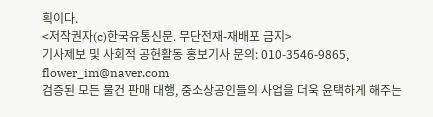획이다.
<저작권자(c)한국유통신문. 무단전재-재배포 금지>
기사제보 및 사회적 공헌활동 홍보기사 문의: 010-3546-9865, flower_im@naver.com
검증된 모든 물건 판매 대행, 중소상공인들의 사업을 더욱 윤택하게 해주는